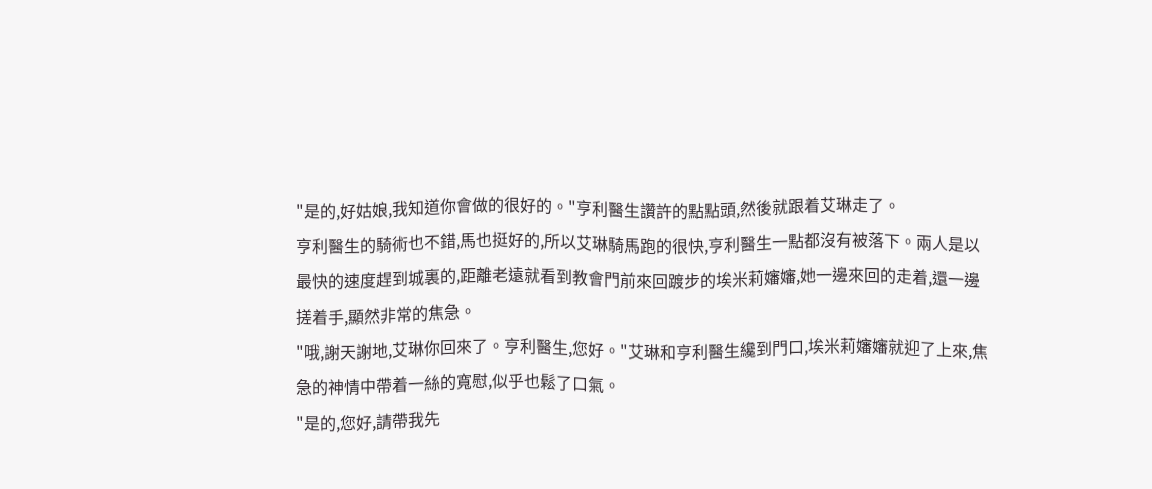"是的,好姑娘,我知道你會做的很好的。"亨利醫生讚許的點點頭,然後就跟着艾琳走了。
亨利醫生的騎術也不錯,馬也挺好的,所以艾琳騎馬跑的很快,亨利醫生一點都沒有被落下。兩人是以最快的速度趕到城裏的,距離老遠就看到教會門前來回踱步的埃米莉嬸嬸,她一邊來回的走着,還一邊搓着手,顯然非常的焦急。
"哦,謝天謝地,艾琳你回來了。亨利醫生,您好。"艾琳和亨利醫生纔到門口,埃米莉嬸嬸就迎了上來,焦急的神情中帶着一絲的寬慰,似乎也鬆了口氣。
"是的,您好,請帶我先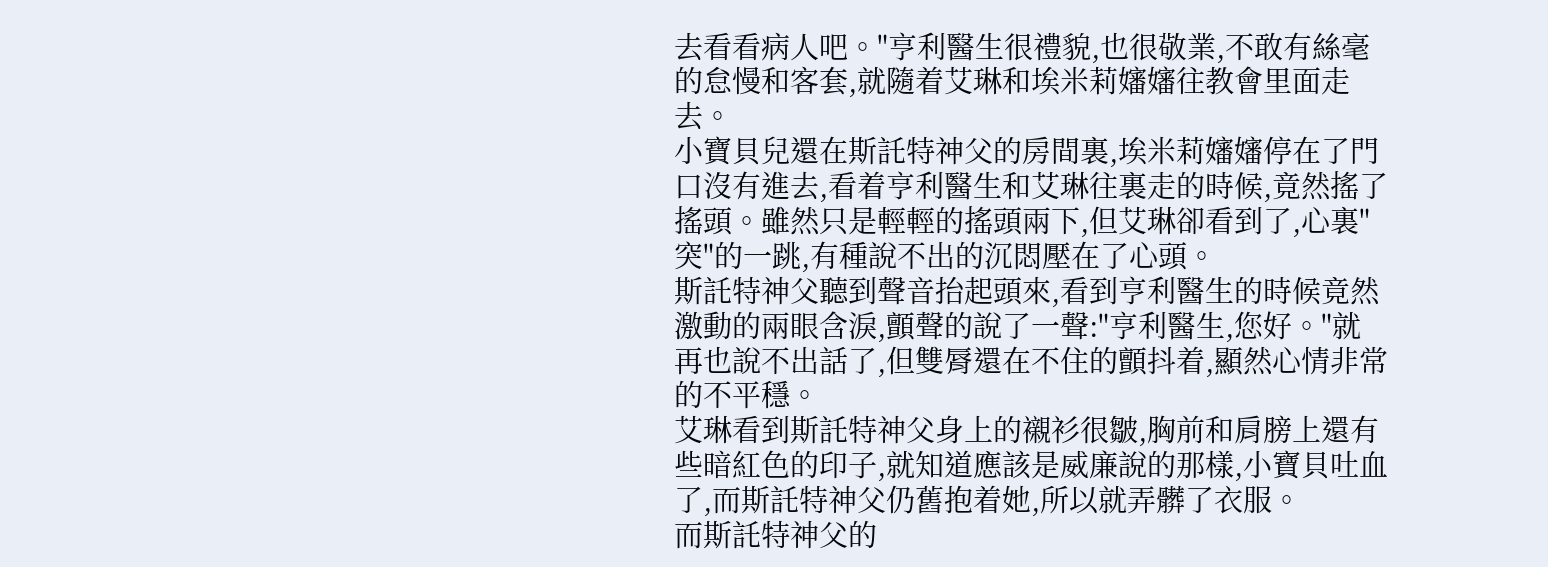去看看病人吧。"亨利醫生很禮貌,也很敬業,不敢有絲毫的怠慢和客套,就隨着艾琳和埃米莉嬸嬸往教會里面走去。
小寶貝兒還在斯託特神父的房間裏,埃米莉嬸嬸停在了門口沒有進去,看着亨利醫生和艾琳往裏走的時候,竟然搖了搖頭。雖然只是輕輕的搖頭兩下,但艾琳卻看到了,心裏"突"的一跳,有種說不出的沉悶壓在了心頭。
斯託特神父聽到聲音抬起頭來,看到亨利醫生的時候竟然激動的兩眼含淚,顫聲的說了一聲:"亨利醫生,您好。"就再也說不出話了,但雙脣還在不住的顫抖着,顯然心情非常的不平穩。
艾琳看到斯託特神父身上的襯衫很皺,胸前和肩膀上還有些暗紅色的印子,就知道應該是威廉說的那樣,小寶貝吐血了,而斯託特神父仍舊抱着她,所以就弄髒了衣服。
而斯託特神父的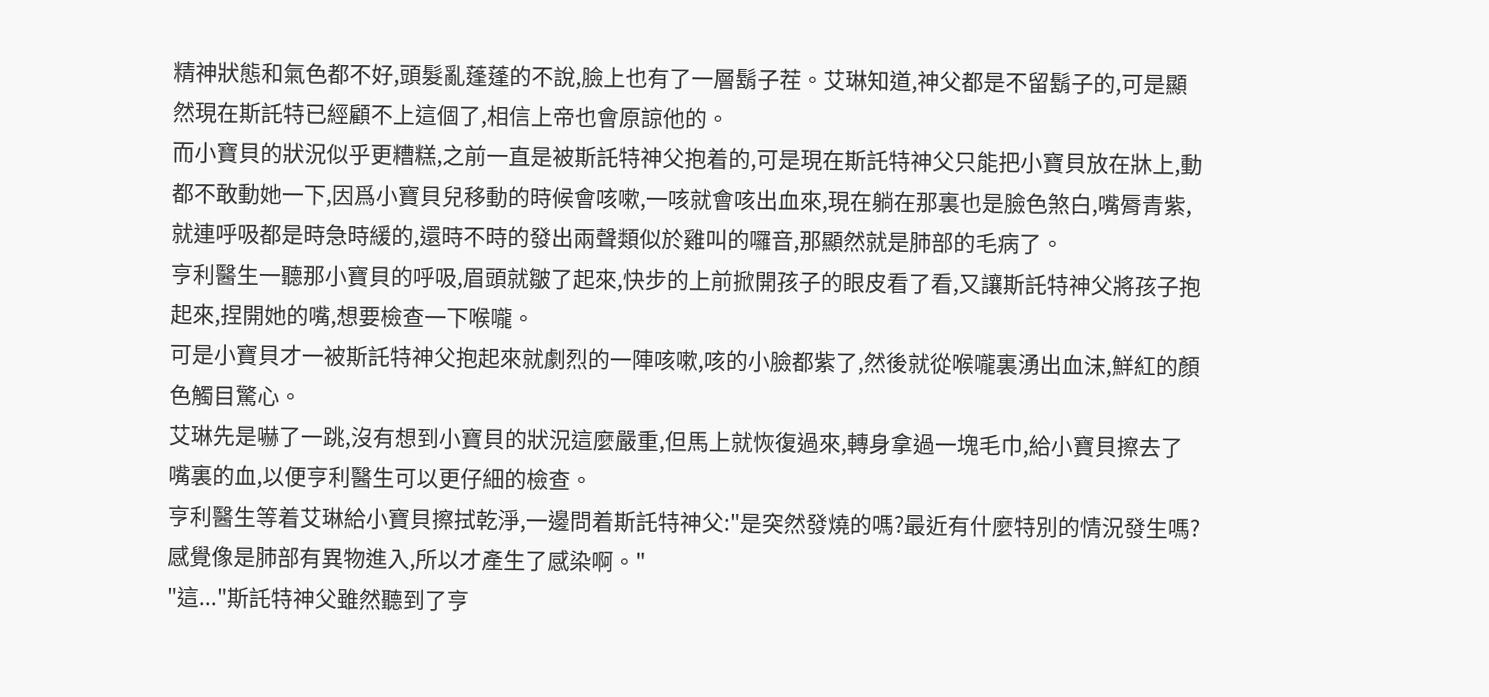精神狀態和氣色都不好,頭髮亂蓬蓬的不說,臉上也有了一層鬍子茬。艾琳知道,神父都是不留鬍子的,可是顯然現在斯託特已經顧不上這個了,相信上帝也會原諒他的。
而小寶貝的狀況似乎更糟糕,之前一直是被斯託特神父抱着的,可是現在斯託特神父只能把小寶貝放在牀上,動都不敢動她一下,因爲小寶貝兒移動的時候會咳嗽,一咳就會咳出血來,現在躺在那裏也是臉色煞白,嘴脣青紫,就連呼吸都是時急時緩的,還時不時的發出兩聲類似於雞叫的囉音,那顯然就是肺部的毛病了。
亨利醫生一聽那小寶貝的呼吸,眉頭就皺了起來,快步的上前掀開孩子的眼皮看了看,又讓斯託特神父將孩子抱起來,捏開她的嘴,想要檢查一下喉嚨。
可是小寶貝才一被斯託特神父抱起來就劇烈的一陣咳嗽,咳的小臉都紫了,然後就從喉嚨裏湧出血沫,鮮紅的顏色觸目驚心。
艾琳先是嚇了一跳,沒有想到小寶貝的狀況這麼嚴重,但馬上就恢復過來,轉身拿過一塊毛巾,給小寶貝擦去了嘴裏的血,以便亨利醫生可以更仔細的檢查。
亨利醫生等着艾琳給小寶貝擦拭乾淨,一邊問着斯託特神父:"是突然發燒的嗎?最近有什麼特別的情況發生嗎?感覺像是肺部有異物進入,所以才產生了感染啊。"
"這..."斯託特神父雖然聽到了亨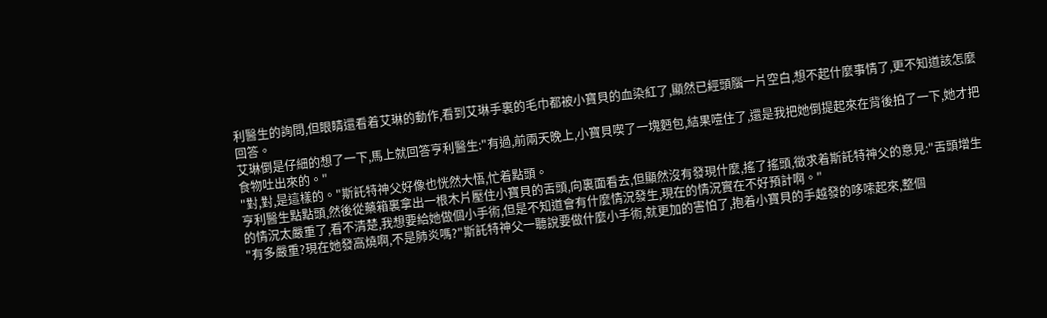利醫生的詢問,但眼睛還看着艾琳的動作,看到艾琳手裏的毛巾都被小寶貝的血染紅了,顯然已經頭腦一片空白,想不起什麼事情了,更不知道該怎麼回答。
艾琳倒是仔細的想了一下,馬上就回答亨利醫生:"有過,前兩天晚上,小寶貝喫了一塊麪包,結果噎住了,還是我把她倒提起來在背後拍了一下,她才把食物吐出來的。"
"對,對,是這樣的。"斯託特神父好像也恍然大悟,忙着點頭。
亨利醫生點點頭,然後從藥箱裏拿出一根木片壓住小寶貝的舌頭,向裏面看去,但顯然沒有發現什麼,搖了搖頭,徵求着斯託特神父的意見:"舌頭增生的情況太嚴重了,看不清楚,我想要給她做個小手術,但是不知道會有什麼情況發生,現在的情況實在不好預計啊。"
"有多嚴重?現在她發高燒啊,不是肺炎嗎?"斯託特神父一聽說要做什麼小手術,就更加的害怕了,抱着小寶貝的手越發的哆嗦起來,整個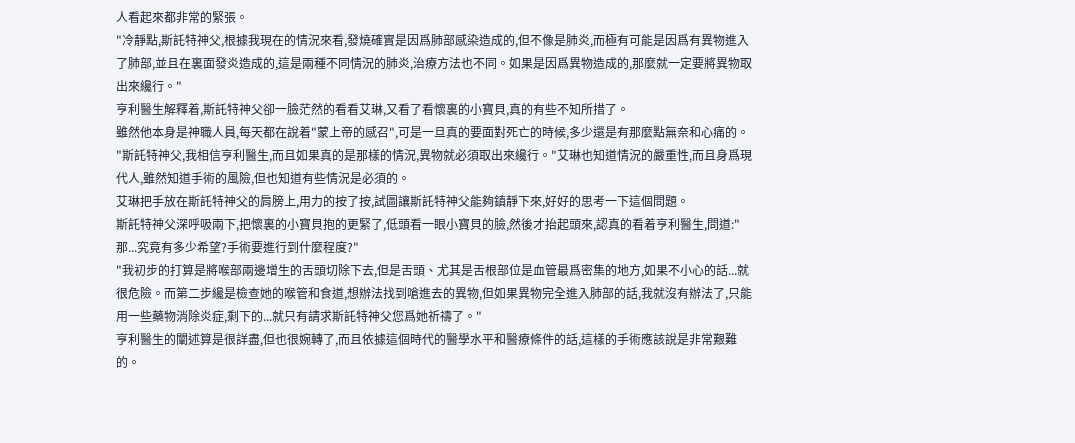人看起來都非常的緊張。
"冷靜點,斯託特神父,根據我現在的情況來看,發燒確實是因爲肺部感染造成的,但不像是肺炎,而極有可能是因爲有異物進入了肺部,並且在裏面發炎造成的,這是兩種不同情況的肺炎,治療方法也不同。如果是因爲異物造成的,那麼就一定要將異物取出來纔行。"
亨利醫生解釋着,斯託特神父卻一臉茫然的看看艾琳,又看了看懷裏的小寶貝,真的有些不知所措了。
雖然他本身是神職人員,每天都在說着"蒙上帝的感召",可是一旦真的要面對死亡的時候,多少還是有那麼點無奈和心痛的。
"斯託特神父,我相信亨利醫生,而且如果真的是那樣的情況,異物就必須取出來纔行。"艾琳也知道情況的嚴重性,而且身爲現代人,雖然知道手術的風險,但也知道有些情況是必須的。
艾琳把手放在斯託特神父的肩膀上,用力的按了按,試圖讓斯託特神父能夠鎮靜下來,好好的思考一下這個問題。
斯託特神父深呼吸兩下,把懷裏的小寶貝抱的更緊了,低頭看一眼小寶貝的臉,然後才抬起頭來,認真的看着亨利醫生,問道:"那...究竟有多少希望?手術要進行到什麼程度?"
"我初步的打算是將喉部兩邊增生的舌頭切除下去,但是舌頭、尤其是舌根部位是血管最爲密集的地方,如果不小心的話...就很危險。而第二步纔是檢查她的喉管和食道,想辦法找到嗆進去的異物,但如果異物完全進入肺部的話,我就沒有辦法了,只能用一些藥物消除炎症,剩下的...就只有請求斯託特神父您爲她祈禱了。"
亨利醫生的闡述算是很詳盡,但也很婉轉了,而且依據這個時代的醫學水平和醫療條件的話,這樣的手術應該說是非常艱難的。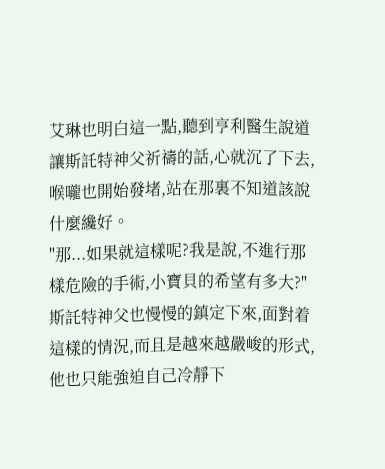艾琳也明白這一點,聽到亨利醫生說道讓斯託特神父祈禱的話,心就沉了下去,喉嚨也開始發堵,站在那裏不知道該說什麼纔好。
"那...如果就這樣呢?我是說,不進行那樣危險的手術,小寶貝的希望有多大?"斯託特神父也慢慢的鎮定下來,面對着這樣的情況,而且是越來越嚴峻的形式,他也只能強迫自己冷靜下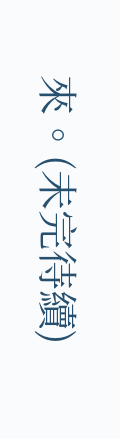來。(未完待續)